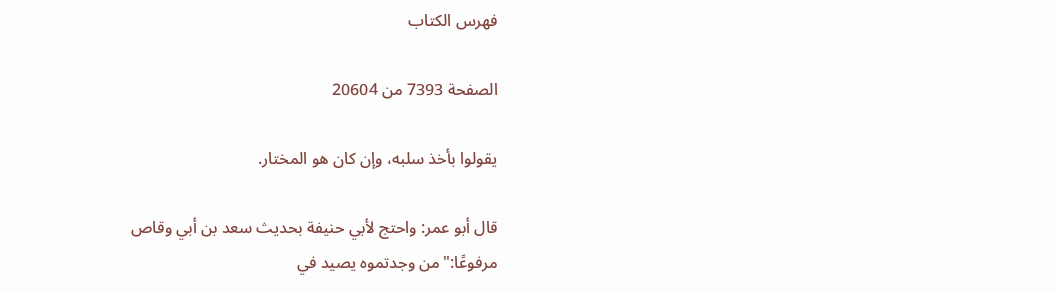فهرس الكتاب

الصفحة 7393 من 20604

يقولوا بأخذ سلبه، وإن كان هو المختار.

قال أبو عمر: واحتج لأبي حنيفة بحديث سعد بن أبي وقاص مرفوعًا:"من وجدتموه يصيد في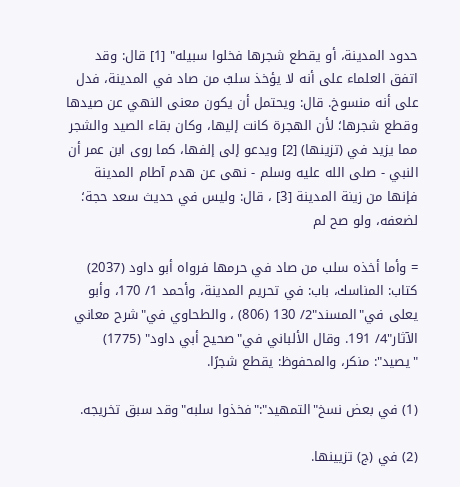حدود المدينة، أو يقطع شجرها فخلوا سبيله" [1] قال: وقد اتفق العلماء على أنه لا يؤخذ سلبُ من صاد في المدينة، فدل على أنه منسوخ. قال: ويحتمل أن يكون معنى النهي عن صيدها وقطع شجرها؛ لأن الهجرة كانت إليها، وكان بقاء الصيد والشجر مما يزيد في (تزينها) [2] ويدعو إلى إلفها، كما روى ابن عمر أن النبي - صلى الله عليه وسلم - نهى عن هدم آطام المدينة فإنها من زينة المدينة [3] ، قال: وليس في حديث سعد حجة؛ لضعفه، ولو صح لم

= وأما أخذه سلب من صاد في حرمها فرواه أبو داود (2037) كتاب: المناسك، باب: في تحريم المدينة، وأحمد 1/ 170، وأبو يعلى في"المسند"2/ 130 (806) ، والطحاوي في"شرح معاني الآثار"4/ 191. وقال الألباني في"صحيح أبي داود" (1775) "يصيد": منكر، والمحفوظ: يقطع شجرًا.

(1) في بعض نسخ"التمهيد":"فخذوا سلبه"وقد سبق تخريجه.

(2) في (ج) تزيينها.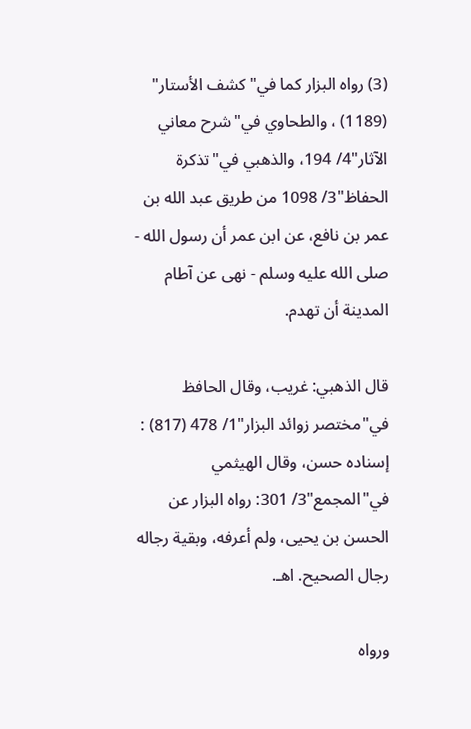(3) رواه البزار كما في"كشف الأستار" (1189) ، والطحاوي في"شرح معاني الآثار"4/ 194، والذهبي في"تذكرة الحفاظ"3/ 1098 من طريق عبد الله بن عمر بن نافع، عن ابن عمر أن رسول الله - صلى الله عليه وسلم - نهى عن آطام المدينة أن تهدم.

قال الذهبي: غريب، وقال الحافظ في"مختصر زوائد البزار"1/ 478 (817) : إسناده حسن، وقال الهيثمي في"المجمع"3/ 301: رواه البزار عن الحسن بن يحيى، ولم أعرفه، وبقية رجاله رجال الصحيح. اهـ.

ورواه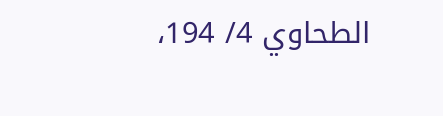الطحاوي 4/ 194،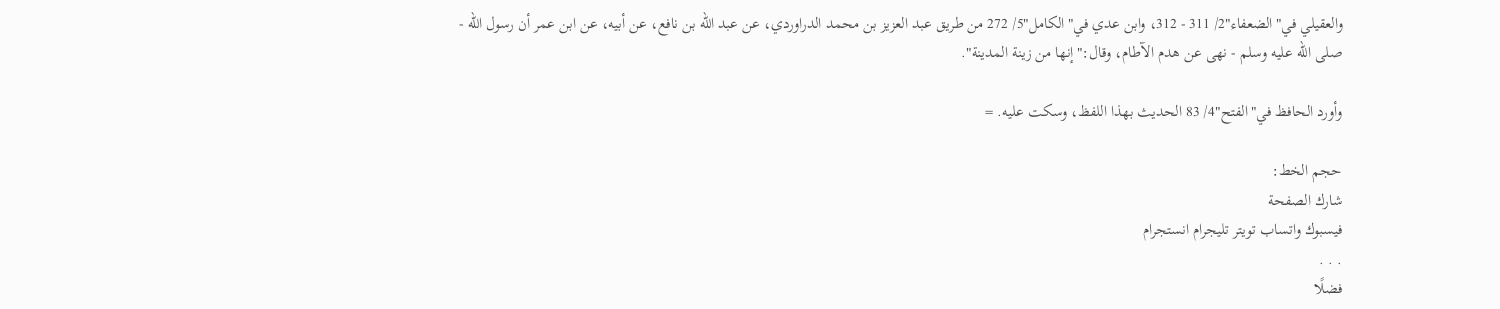والعقيلي في"الضعفاء"2/ 311 - 312، وابن عدي في"الكامل"5/ 272 من طريق عبد العزيز بن محمد الدراوردي، عن عبد الله بن نافع، عن أبيه، عن ابن عمر أن رسول الله - صلى الله عليه وسلم - نهى عن هدم الآطام، وقال:"إنها من زينة المدينة".

وأورد الحافظ في"الفتح"4/ 83 الحديث بهذا اللفظ، وسكت عليه. =

حجم الخط:
شارك الصفحة
فيسبوك واتساب تويتر تليجرام انستجرام
. . .
فضلًا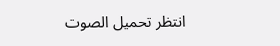انتظر تحميل الصوت